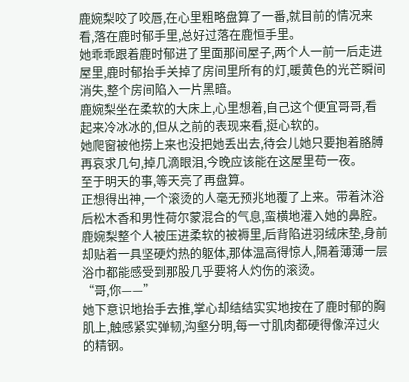鹿婉梨咬了咬唇,在心里粗略盘算了一番,就目前的情况来看,落在鹿时郁手里,总好过落在鹿恒手里。
她乖乖跟着鹿时郁进了里面那间屋子,两个人一前一后走进屋里,鹿时郁抬手关掉了房间里所有的灯,暖黄色的光芒瞬间消失,整个房间陷入一片黑暗。
鹿婉梨坐在柔软的大床上,心里想着,自己这个便宜哥哥,看起来冷冰冰的,但从之前的表现来看,挺心软的。
她爬窗被他捞上来也没把她丢出去,待会儿她只要抱着胳膊再哀求几句,掉几滴眼泪,今晚应该能在这屋里苟一夜。
至于明天的事,等天亮了再盘算。
正想得出神,一个滚烫的人毫无预兆地覆了上来。带着沐浴后松木香和男性荷尔蒙混合的气息,蛮横地灌入她的鼻腔。
鹿婉梨整个人被压进柔软的被褥里,后背陷进羽绒床垫,身前却贴着一具坚硬灼热的躯体,那体温高得惊人,隔着薄薄一层浴巾都能感受到那股几乎要将人灼伤的滚烫。
“哥,你——”
她下意识地抬手去推,掌心却结结实实地按在了鹿时郁的胸肌上,触感紧实弹韧,沟壑分明,每一寸肌肉都硬得像淬过火的精钢。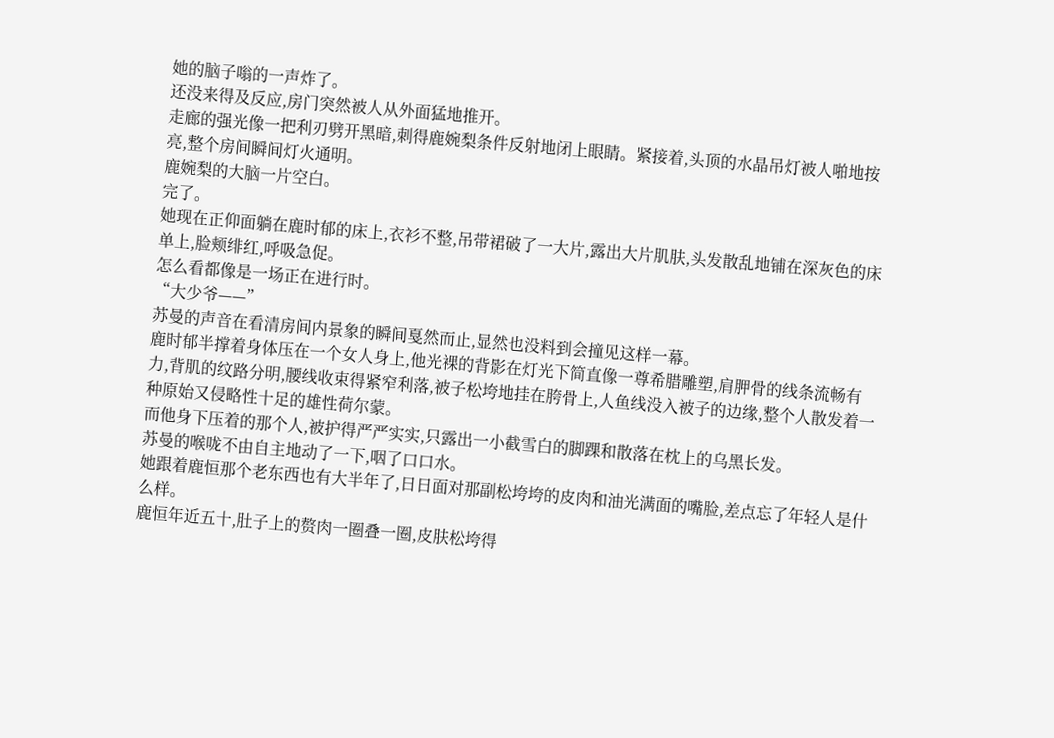她的脑子嗡的一声炸了。
还没来得及反应,房门突然被人从外面猛地推开。
走廊的强光像一把利刃劈开黑暗,刺得鹿婉梨条件反射地闭上眼睛。紧接着,头顶的水晶吊灯被人啪地按亮,整个房间瞬间灯火通明。
鹿婉梨的大脑一片空白。
完了。
她现在正仰面躺在鹿时郁的床上,衣衫不整,吊带裙破了一大片,露出大片肌肤,头发散乱地铺在深灰色的床单上,脸颊绯红,呼吸急促。
怎么看都像是一场正在进行时。
“大少爷——”
苏曼的声音在看清房间内景象的瞬间戛然而止,显然也没料到会撞见这样一幕。
鹿时郁半撑着身体压在一个女人身上,他光裸的背影在灯光下简直像一尊希腊雕塑,肩胛骨的线条流畅有力,背肌的纹路分明,腰线收束得紧窄利落,被子松垮地挂在胯骨上,人鱼线没入被子的边缘,整个人散发着一种原始又侵略性十足的雄性荷尔蒙。
而他身下压着的那个人,被护得严严实实,只露出一小截雪白的脚踝和散落在枕上的乌黑长发。
苏曼的喉咙不由自主地动了一下,咽了口口水。
她跟着鹿恒那个老东西也有大半年了,日日面对那副松垮垮的皮肉和油光满面的嘴脸,差点忘了年轻人是什么样。
鹿恒年近五十,肚子上的赘肉一圈叠一圈,皮肤松垮得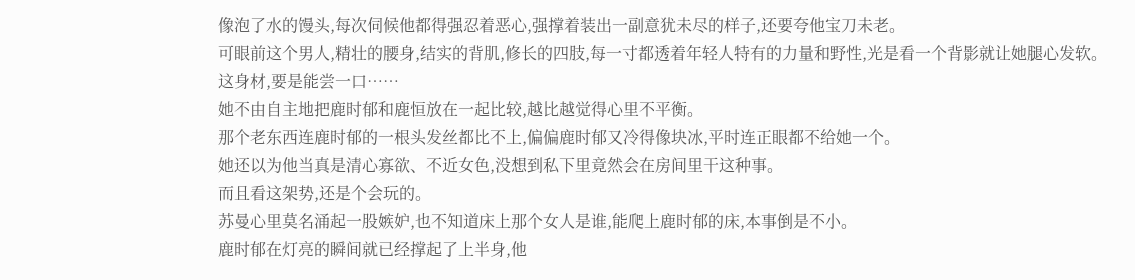像泡了水的馒头,每次伺候他都得强忍着恶心,强撑着装出一副意犹未尽的样子,还要夸他宝刀未老。
可眼前这个男人,精壮的腰身,结实的背肌,修长的四肢,每一寸都透着年轻人特有的力量和野性,光是看一个背影就让她腿心发软。
这身材,要是能尝一口……
她不由自主地把鹿时郁和鹿恒放在一起比较,越比越觉得心里不平衡。
那个老东西连鹿时郁的一根头发丝都比不上,偏偏鹿时郁又冷得像块冰,平时连正眼都不给她一个。
她还以为他当真是清心寡欲、不近女色,没想到私下里竟然会在房间里干这种事。
而且看这架势,还是个会玩的。
苏曼心里莫名涌起一股嫉妒,也不知道床上那个女人是谁,能爬上鹿时郁的床,本事倒是不小。
鹿时郁在灯亮的瞬间就已经撑起了上半身,他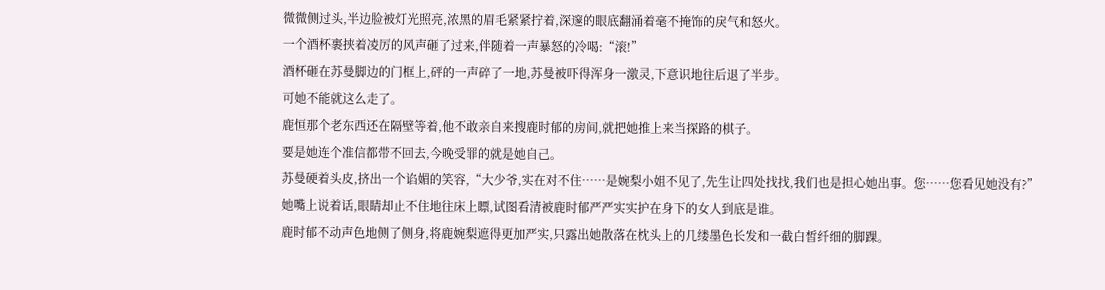微微侧过头,半边脸被灯光照亮,浓黑的眉毛紧紧拧着,深邃的眼底翻涌着毫不掩饰的戾气和怒火。
一个酒杯裹挟着凌厉的风声砸了过来,伴随着一声暴怒的冷喝:“滚!”
酒杯砸在苏曼脚边的门框上,砰的一声碎了一地,苏曼被吓得浑身一激灵,下意识地往后退了半步。
可她不能就这么走了。
鹿恒那个老东西还在隔壁等着,他不敢亲自来搜鹿时郁的房间,就把她推上来当探路的棋子。
要是她连个准信都带不回去,今晚受罪的就是她自己。
苏曼硬着头皮,挤出一个谄媚的笑容,“大少爷,实在对不住……是婉梨小姐不见了,先生让四处找找,我们也是担心她出事。您……您看见她没有?”
她嘴上说着话,眼睛却止不住地往床上瞟,试图看清被鹿时郁严严实实护在身下的女人到底是谁。
鹿时郁不动声色地侧了侧身,将鹿婉梨遮得更加严实,只露出她散落在枕头上的几缕墨色长发和一截白皙纤细的脚踝。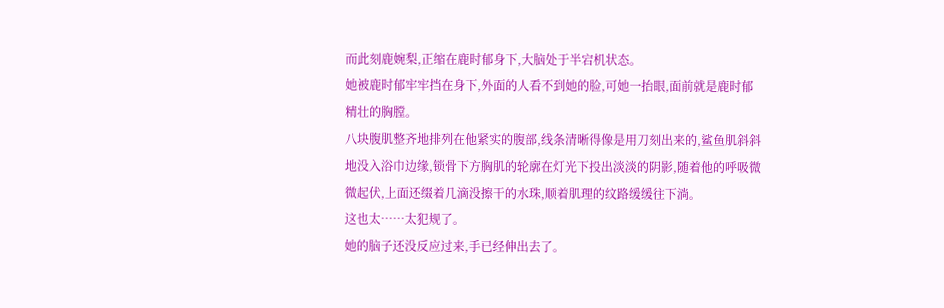而此刻鹿婉梨,正缩在鹿时郁身下,大脑处于半宕机状态。
她被鹿时郁牢牢挡在身下,外面的人看不到她的脸,可她一抬眼,面前就是鹿时郁精壮的胸膛。
八块腹肌整齐地排列在他紧实的腹部,线条清晰得像是用刀刻出来的,鲨鱼肌斜斜地没入浴巾边缘,锁骨下方胸肌的轮廓在灯光下投出淡淡的阴影,随着他的呼吸微微起伏,上面还缀着几滴没擦干的水珠,顺着肌理的纹路缓缓往下淌。
这也太……太犯规了。
她的脑子还没反应过来,手已经伸出去了。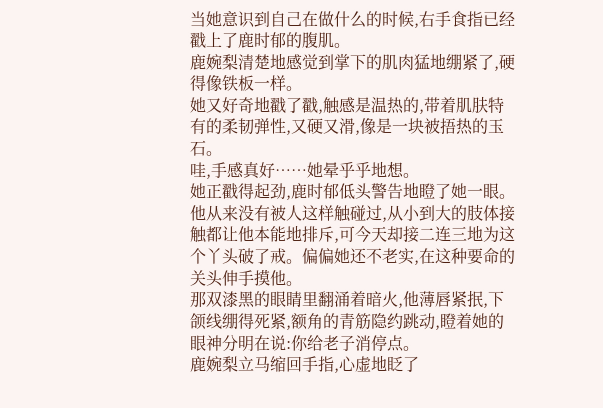当她意识到自己在做什么的时候,右手食指已经戳上了鹿时郁的腹肌。
鹿婉梨清楚地感觉到掌下的肌肉猛地绷紧了,硬得像铁板一样。
她又好奇地戳了戳,触感是温热的,带着肌肤特有的柔韧弹性,又硬又滑,像是一块被捂热的玉石。
哇,手感真好……她晕乎乎地想。
她正戳得起劲,鹿时郁低头警告地瞪了她一眼。
他从来没有被人这样触碰过,从小到大的肢体接触都让他本能地排斥,可今天却接二连三地为这个丫头破了戒。偏偏她还不老实,在这种要命的关头伸手摸他。
那双漆黑的眼睛里翻涌着暗火,他薄唇紧抿,下颌线绷得死紧,额角的青筋隐约跳动,瞪着她的眼神分明在说:你给老子消停点。
鹿婉梨立马缩回手指,心虚地眨了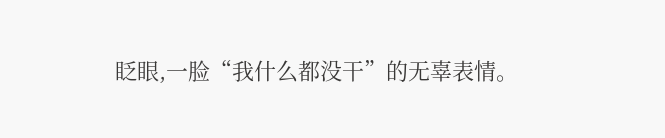眨眼,一脸“我什么都没干”的无辜表情。